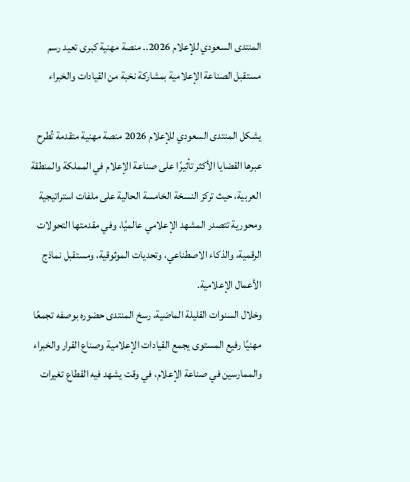المنتدى السعودي للإعلام 2026.. منصة مهنية كبرى تعيد رسم مستقبل الصناعة الإعلامية بمشاركة نخبة من القيادات والخبراء

يشكل المنتدى السعودي للإعلام 2026 منصة مهنية متقدمة تُطرح عبرها القضايا الأكثر تأثيرًا على صناعة الإعلام في المملكة والمنطقة العربية، حيث تركز النسخة الخامسة الحالية على ملفات استراتيجية ومحورية تتصدر المشهد الإعلامي عالميًا، وفي مقدمتها التحولات الرقمية، والذكاء الاصطناعي، وتحديات الموثوقية، ومستقبل نماذج الأعمال الإعلامية.
وخلال السنوات القليلة الماضية، رسخ المنتدى حضوره بوصفه تجمعًا مهنيًا رفيع المستوى يجمع القيادات الإعلامية وصناع القرار والخبراء والممارسين في صناعة الإعلام، في وقت يشهد فيه القطاع تغيرات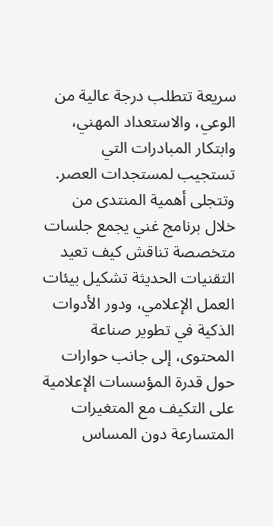سريعة تتطلب درجة عالية من الوعي، والاستعداد المهني، وابتكار المبادرات التي تستجيب لمستجدات العصر.
وتتجلى أهمية المنتدى من خلال برنامج غني يجمع جلسات متخصصة تناقش كيف تعيد التقنيات الحديثة تشكيل بيئات العمل الإعلامي، ودور الأدوات الذكية في تطوير صناعة المحتوى، إلى جانب حوارات حول قدرة المؤسسات الإعلامية على التكيف مع المتغيرات المتسارعة دون المساس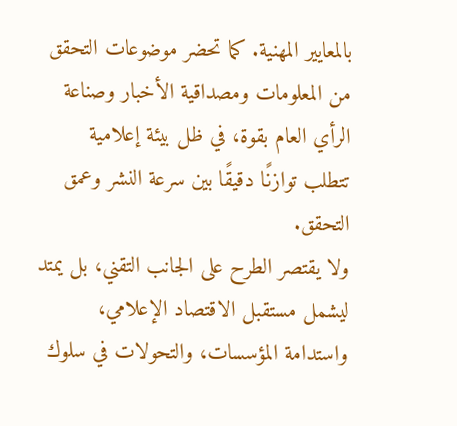بالمعايير المهنية. كما تحضر موضوعات التحقق من المعلومات ومصداقية الأخبار وصناعة الرأي العام بقوة، في ظل بيئة إعلامية تتطلب توازنًا دقيقًا بين سرعة النشر وعمق التحقق.
ولا يقتصر الطرح على الجانب التقني، بل يمتد ليشمل مستقبل الاقتصاد الإعلامي، واستدامة المؤسسات، والتحولات في سلوك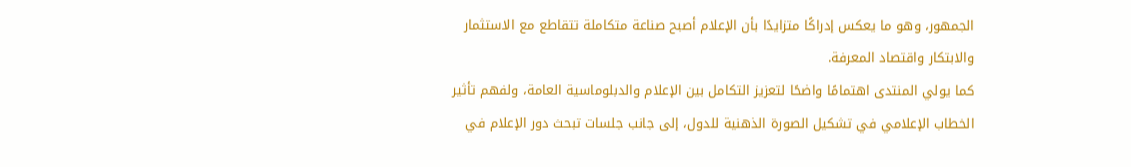الجمهور، وهو ما يعكس إدراكًا متزايدًا بأن الإعلام أصبح صناعة متكاملة تتقاطع مع الاستثمار والابتكار واقتصاد المعرفة.
كما يولي المنتدى اهتمامًا واضحًا لتعزيز التكامل بين الإعلام والدبلوماسية العامة، ولفهم تأثير الخطاب الإعلامي في تشكيل الصورة الذهنية للدول، إلى جانب جلسات تبحث دور الإعلام في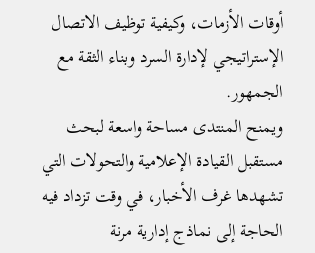أوقات الأزمات، وكيفية توظيف الاتصال الإستراتيجي لإدارة السرد وبناء الثقة مع الجمهور.
ويمنح المنتدى مساحة واسعة لبحث مستقبل القيادة الإعلامية والتحولات التي تشهدها غرف الأخبار، في وقت تزداد فيه الحاجة إلى نماذج إدارية مرنة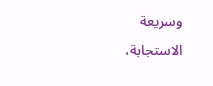وسريعة الاستجابة،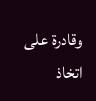وقادرة على اتخاذ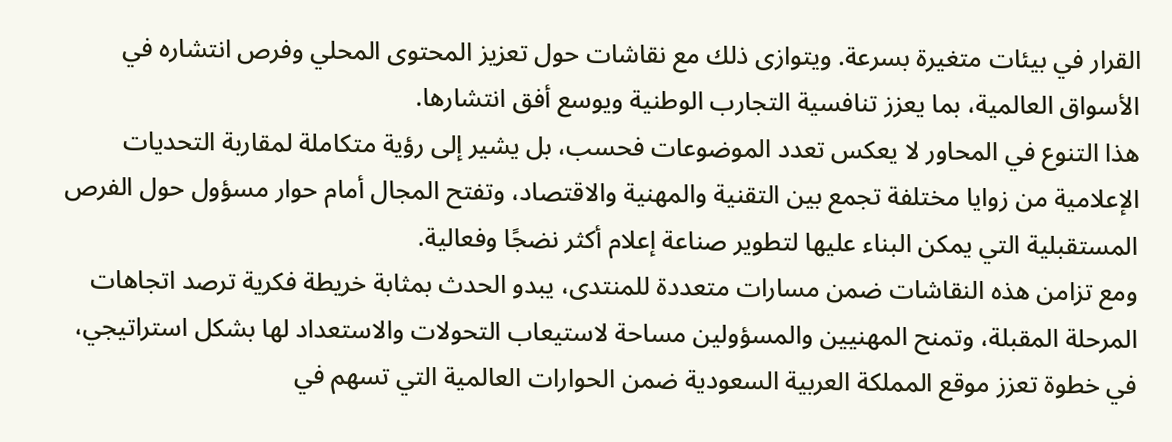القرار في بيئات متغيرة بسرعة. ويتوازى ذلك مع نقاشات حول تعزيز المحتوى المحلي وفرص انتشاره في الأسواق العالمية، بما يعزز تنافسية التجارب الوطنية ويوسع أفق انتشارها.
هذا التنوع في المحاور لا يعكس تعدد الموضوعات فحسب، بل يشير إلى رؤية متكاملة لمقاربة التحديات الإعلامية من زوايا مختلفة تجمع بين التقنية والمهنية والاقتصاد، وتفتح المجال أمام حوار مسؤول حول الفرص المستقبلية التي يمكن البناء عليها لتطوير صناعة إعلام أكثر نضجًا وفعالية.
ومع تزامن هذه النقاشات ضمن مسارات متعددة للمنتدى، يبدو الحدث بمثابة خريطة فكرية ترصد اتجاهات المرحلة المقبلة، وتمنح المهنيين والمسؤولين مساحة لاستيعاب التحولات والاستعداد لها بشكل استراتيجي، في خطوة تعزز موقع المملكة العربية السعودية ضمن الحوارات العالمية التي تسهم في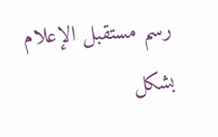رسم مستقبل الإعلام بشكل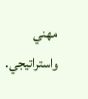مهني واستراتيجي.